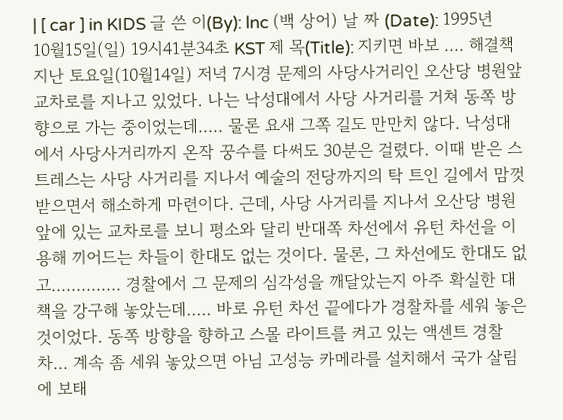| [ car ] in KIDS 글 쓴 이(By): lnc (백 상어) 날 짜 (Date): 1995년10월15일(일) 19시41분34초 KST 제 목(Title): 지키면 바보 .... 해결책 지난 토요일(10월14일) 저녁 7시경 문제의 사당사거리인 오산당 병원앞 교차로를 지나고 있었다. 나는 낙성대에서 사당 사거리를 거쳐 동쪽 방향으로 가는 중이었는데..... 물론 요새 그쪽 길도 만만치 않다. 낙성대에서 사당사거리까지 온작 꿍수를 다써도 30분은 걸렸다. 이때 받은 스트레스는 사당 사거리를 지나서 예술의 전당까지의 탁 트인 길에서 맘껏 받으면서 해소하게 마련이다. 근데, 사당 사거리를 지나서 오산당 병원 앞에 있는 교차로를 보니 평소와 달리 반대쪽 차선에서 유턴 차선을 이용해 끼어드는 차들이 한대도 없는 것이다. 물론, 그 차선에도 한대도 없고.............. 경찰에서 그 문제의 심각성을 깨달았는지 아주 확실한 대책을 강구해 놓았는데..... 바로 유턴 차선 끝에다가 경찰차를 세워 놓은 것이었다. 동쪽 방향을 향하고 스몰 라이트를 켜고 있는 액센트 경찰차... 계속 좀 세워 놓았으면 아님 고성능 카메라를 설치해서 국가 살림에 보태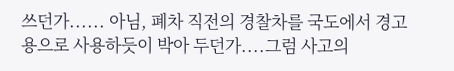쓰던가...... 아님, 폐차 직전의 경찰차를 국도에서 경고용으로 사용하듯이 박아 두던가....그럼 사고의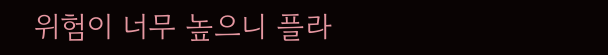위험이 너무 높으니 플라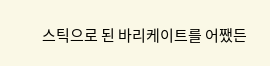스틱으로 된 바리케이트를 어쨌든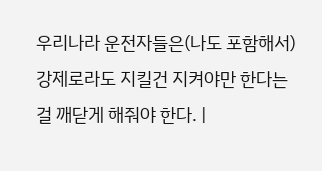우리나라 운전자들은(나도 포함해서) 강제로라도 지킬건 지켜야만 한다는걸 깨닫게 해줘야 한다. |